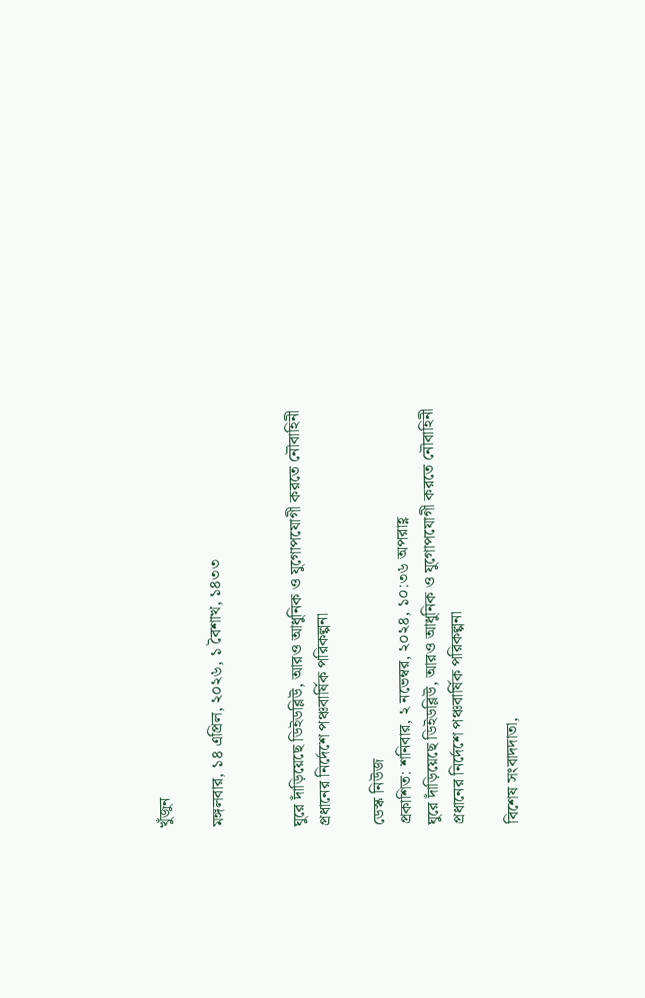খুঁজুন

মঙ্গলবার, ১৪ এপ্রিল, ২০২৬, ১ বৈশাখ, ১৪৩৩


ঘুরে দাঁড়িয়েছে ডিইডব্লিউ, আরও আধুনিক ও যুগোপযোগী করতে নৌবাহিনী প্রধানের নির্দেশে পঞ্চবার্ষিক পরিকল্পনা

ডেস্ক নিউজ
প্রকাশিত: শনিবার, ২ নভেম্বর, ২০২৪, ১০:৩৬ অপরাহ্ণ
ঘুরে দাঁড়িয়েছে ডিইডব্লিউ, আরও আধুনিক ও যুগোপযোগী করতে নৌবাহিনী প্রধানের নির্দেশে পঞ্চবার্ষিক পরিকল্পনা

বিশেষ সংবাদদাতা,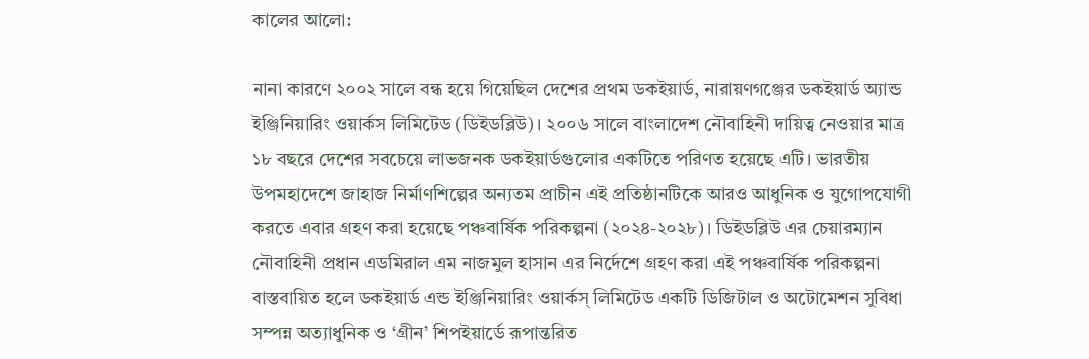কালের আলো:

নানা কারণে ২০০২ সালে বন্ধ হয়ে গিয়েছিল দেশের প্রথম ডকইয়ার্ড, নারায়ণগঞ্জের ডকইয়ার্ড অ্যান্ড ইঞ্জিনিয়ারিং ওয়ার্কস লিমিটেড (ডিইডব্লিউ)। ২০০৬ সালে বাংলাদেশ নৌবাহিনী দায়িত্ব নেওয়ার মাত্র ১৮ বছরে দেশের সবচেয়ে লাভজনক ডকইয়ার্ডগুলোর একটিতে পরিণত হয়েছে এটি। ভারতীয় উপমহাদেশে জাহাজ নির্মাণশিল্পের অন্যতম প্রাচীন এই প্রতিষ্ঠানটিকে আরও আধুনিক ও যুগোপযোগী করতে এবার গ্রহণ করা হয়েছে পঞ্চবার্ষিক পরিকল্পনা (২০২৪-২০২৮)। ডিইডব্লিউ এর চেয়ারম্যান নৌবাহিনী প্রধান এডমিরাল এম নাজমুল হাসান এর নির্দেশে গ্রহণ করা এই পঞ্চবার্ষিক পরিকল্পনা বাস্তবায়িত হলে ডকইয়ার্ড এন্ড ইঞ্জিনিয়ারিং ওয়ার্কস্ লিমিটেড একটি ডিজিটাল ও অটোমেশন সুবিধা সম্পন্ন অত্যাধুনিক ও ‘গ্রীন’ শিপইয়ার্ডে রূপান্তরিত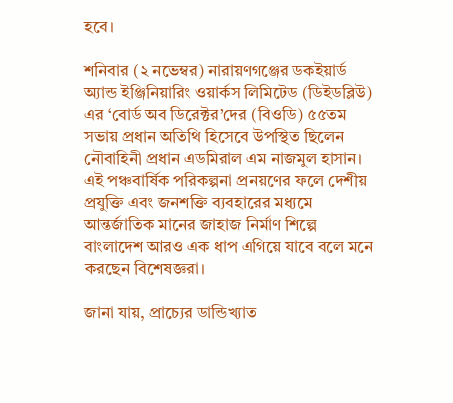হবে।

শনিবার (২ নভেম্বর) নারায়ণগঞ্জের ডকইয়ার্ড অ্যান্ড ইঞ্জিনিয়ারিং ওয়ার্কস লিমিটেড (ডিইডব্লিউ) এর ‘বোর্ড অব ডিরেক্টর’দের (বিওডি) ৫৫তম সভায় প্রধান অতিথি হিসেবে উপস্থিত ছিলেন নৌবাহিনী প্রধান এডমিরাল এম নাজমুল হাসান। এই পঞ্চবার্ষিক পরিকল্পনা প্রনয়ণের ফলে দেশীয় প্রযুক্তি এবং জনশক্তি ব্যবহারের মধ্যমে আন্তর্জাতিক মানের জাহাজ নির্মাণ শিল্পে বাংলাদেশ আরও এক ধাপ এগিয়ে যাবে বলে মনে করছেন বিশেষজ্ঞরা।

জানা যায়, প্রাচ্যের ডান্ডিখ্যাত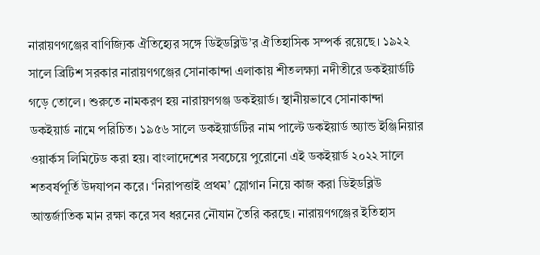নারায়ণগঞ্জের বাণিজ্যিক ঐতিহ্যের সঙ্গে ডিইডব্লিউ’র ঐতিহাসিক সম্পর্ক রয়েছে। ১৯২২ সালে ব্রিটিশ সরকার নারায়ণগঞ্জের সোনাকান্দা এলাকায় শীতলক্ষ্যা নদীতীরে ডকইয়ার্ডটি গড়ে তোলে। শুরুতে নামকরণ হয় নারায়ণগঞ্জ ডকইয়ার্ড। স্থানীয়ভাবে সোনাকান্দা ডকইয়ার্ড নামে পরিচিত। ১৯৫৬ সালে ডকইয়ার্ডটির নাম পাল্টে ডকইয়ার্ড অ্যান্ড ইঞ্জিনিয়ার ওয়ার্কস লিমিটেড করা হয়। বাংলাদেশের সবচেয়ে পুরোনো এই ডকইয়ার্ড ২০২২ সালে শতবর্ষপূর্তি উদযাপন করে। ‘নিরাপত্তাই প্রথম’ স্লোগান নিয়ে কাজ করা ডিইডব্লিউ আন্তর্জাতিক মান রক্ষা করে সব ধরনের নৌযান তৈরি করছে। নারায়ণগঞ্জের ইতিহাস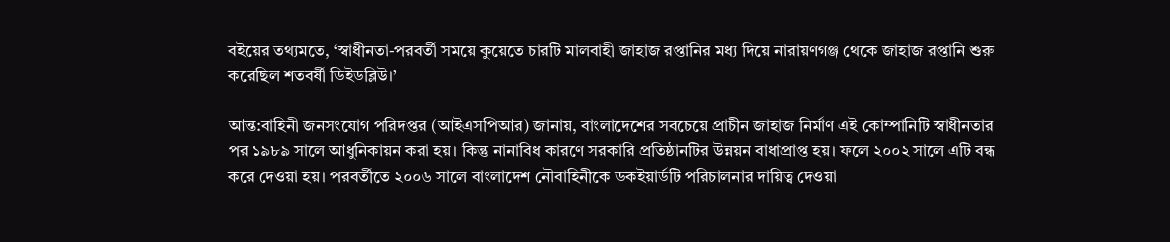বইয়ের তথ্যমতে, ‘স্বাধীনতা-পরবর্তী সময়ে কুয়েতে চারটি মালবাহী জাহাজ রপ্তানির মধ্য দিয়ে নারায়ণগঞ্জ থেকে জাহাজ রপ্তানি শুরু করেছিল শতবর্ষী ডিইডব্লিউ।’

আন্ত:বাহিনী জনসংযোগ পরিদপ্তর (আইএসপিআর) জানায়, বাংলাদেশের সবচেয়ে প্রাচীন জাহাজ নির্মাণ এই কোম্পানিটি স্বাধীনতার পর ১৯৮৯ সালে আধুনিকায়ন করা হয়। কিন্তু নানাবিধ কারণে সরকারি প্রতিষ্ঠানটির উন্নয়ন বাধাপ্রাপ্ত হয়। ফলে ২০০২ সালে এটি বন্ধ করে দেওয়া হয়। পরবর্তীতে ২০০৬ সালে বাংলাদেশ নৌবাহিনীকে ডকইয়ার্ডটি পরিচালনার দায়িত্ব দেওয়া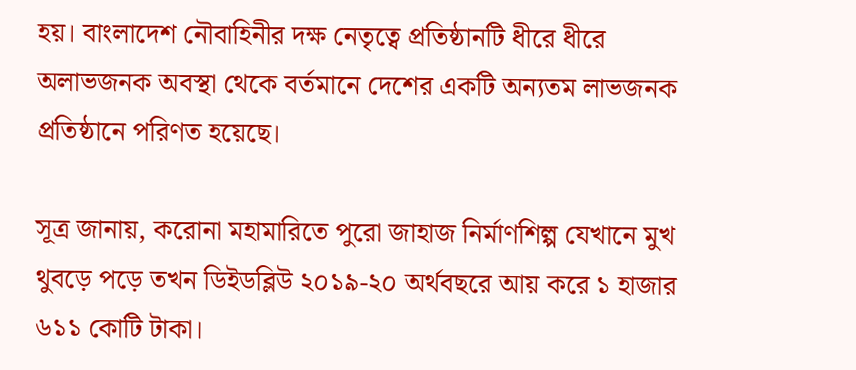হয়। বাংলাদেশ নৌবাহিনীর দক্ষ নেতৃত্বে প্রতিষ্ঠানটি ধীরে ধীরে অলাভজনক অবস্থা থেকে বর্তমানে দেশের একটি অন্যতম লাভজনক প্রতিষ্ঠানে পরিণত হয়েছে।

সূত্র জানায়, করোনা মহামারিতে পুরো জাহাজ নির্মাণশিল্প যেখানে মুখ থুবড়ে পড়ে তখন ডিইডব্লিউ ২০১৯-২০ অর্থবছরে আয় করে ১ হাজার ৬১১ কোটি টাকা।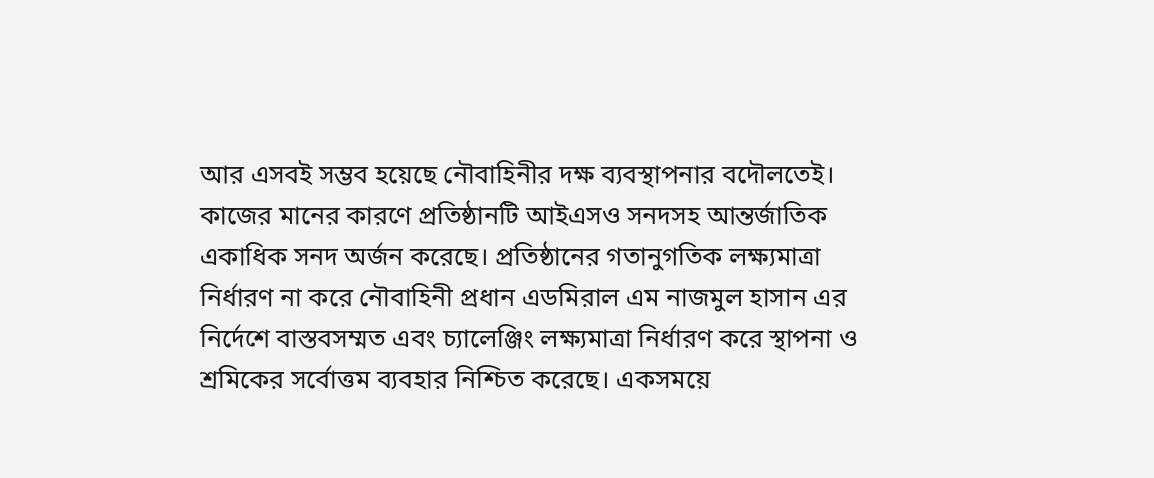আর এসবই সম্ভব হয়েছে নৌবাহিনীর দক্ষ ব্যবস্থাপনার বদৌলতেই। কাজের মানের কারণে প্রতিষ্ঠানটি আইএসও সনদসহ আন্তর্জাতিক একাধিক সনদ অর্জন করেছে। প্রতিষ্ঠানের গতানুগতিক লক্ষ্যমাত্রা নির্ধারণ না করে নৌবাহিনী প্রধান এডমিরাল এম নাজমুল হাসান এর নির্দেশে বাস্তবসম্মত এবং চ্যালেঞ্জিং লক্ষ্যমাত্রা নির্ধারণ করে স্থাপনা ও শ্রমিকের সর্বোত্তম ব্যবহার নিশ্চিত করেছে। একসময়ে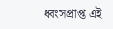ধ্বংসপ্রাপ্ত এই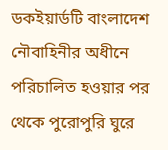ডকইয়ার্ডটি বাংলাদেশ নৌবাহিনীর অধীনে পরিচালিত হওয়ার পর থেকে পুরোপুরি ঘুরে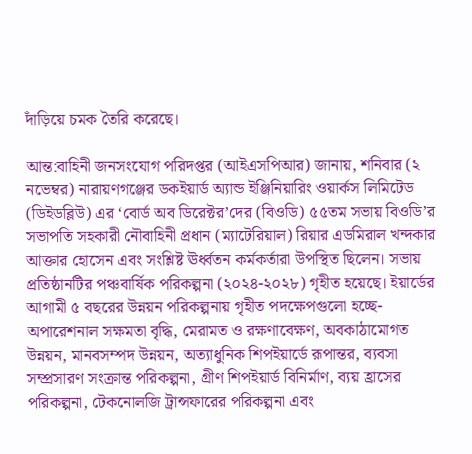দাঁড়িয়ে চমক তৈরি করেছে।

আন্ত:বাহিনী জনসংযোগ পরিদপ্তর (আইএসপিআর) জানায়, শনিবার (২ নভেম্বর) নারায়ণগঞ্জের ডকইয়ার্ড অ্যান্ড ইঞ্জিনিয়ারিং ওয়ার্কস লিমিটেড (ডিইডব্লিউ) এর ‘বোর্ড অব ডিরেক্টর’দের (বিওডি) ৫৫তম সভায় বিওডি’র সভাপতি সহকারী নৌবাহিনী প্রধান (ম্যাটেরিয়াল) রিয়ার এডমিরাল খন্দকার আক্তার হোসেন এবং সংশ্লিষ্ট ঊর্ধ্বতন কর্মকর্তারা উপস্থিত ছিলেন। সভায় প্রতিষ্ঠানটির পঞ্চবার্ষিক পরিকল্পনা (২০২৪-২০২৮) গৃহীত হয়েছে। ইয়ার্ডের আগামী ৫ বছরের উন্নয়ন পরিকল্পনায় গৃহীত পদক্ষেপগুলো হচ্ছে- অপারেশনাল সক্ষমতা বৃদ্ধি, মেরামত ও রক্ষণাবেক্ষণ, অবকাঠামোগত উন্নয়ন, মানবসম্পদ উন্নয়ন, অত্যাধুনিক শিপইয়ার্ডে রূপান্তর, ব্যবসা সম্প্রসারণ সংক্রান্ত পরিকল্পনা, গ্রীণ শিপইয়ার্ড বিনির্মাণ, ব্যয় হ্রাসের পরিকল্পনা, টেকনোলজি ট্রান্সফারের পরিকল্পনা এবং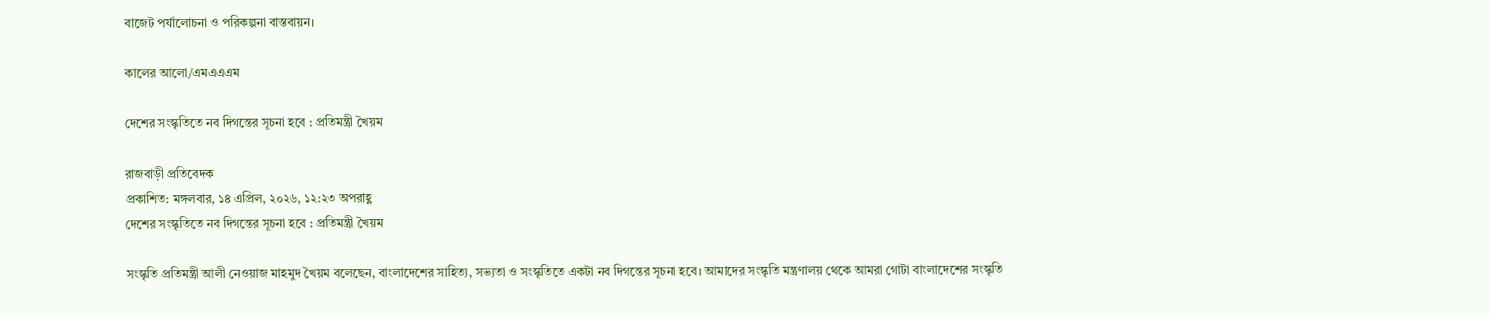বাজেট পর্যালোচনা ও পরিকল্পনা বাস্তবায়ন।

কালের আলো/এমএএএম

দেশের সংস্কৃতিতে নব দিগন্তের সূচনা হবে : প্রতিমন্ত্রী খৈয়ম

রাজবাড়ী প্রতিবেদক
প্রকাশিত: মঙ্গলবার, ১৪ এপ্রিল, ২০২৬, ১২:২৩ অপরাহ্ণ
দেশের সংস্কৃতিতে নব দিগন্তের সূচনা হবে : প্রতিমন্ত্রী খৈয়ম

সংস্কৃতি প্রতিমন্ত্রী আলী নেওয়াজ মাহমুদ খৈয়ম বলেছেন, বাংলাদেশের সাহিত্য, সভ্যতা ও সংস্কৃতিতে একটা নব দিগন্তের সূচনা হবে। আমাদের সংস্কৃতি মন্ত্রণালয় থেকে আমরা গোটা বাংলাদেশের সংস্কৃতি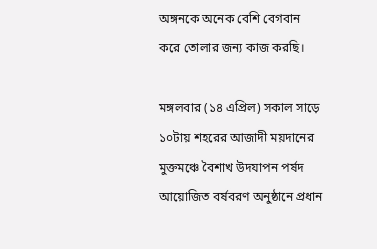অঙ্গনকে অনেক বেশি বেগবান করে তোলার জন্য কাজ করছি।

মঙ্গলবার (১৪ এপ্রিল) সকাল সাড়ে ১০টায় শহরের আজাদী ময়দানের মুক্তমঞ্চে বৈশাখ উদযাপন পর্ষদ আয়োজিত বর্ষবরণ অনুষ্ঠানে প্রধান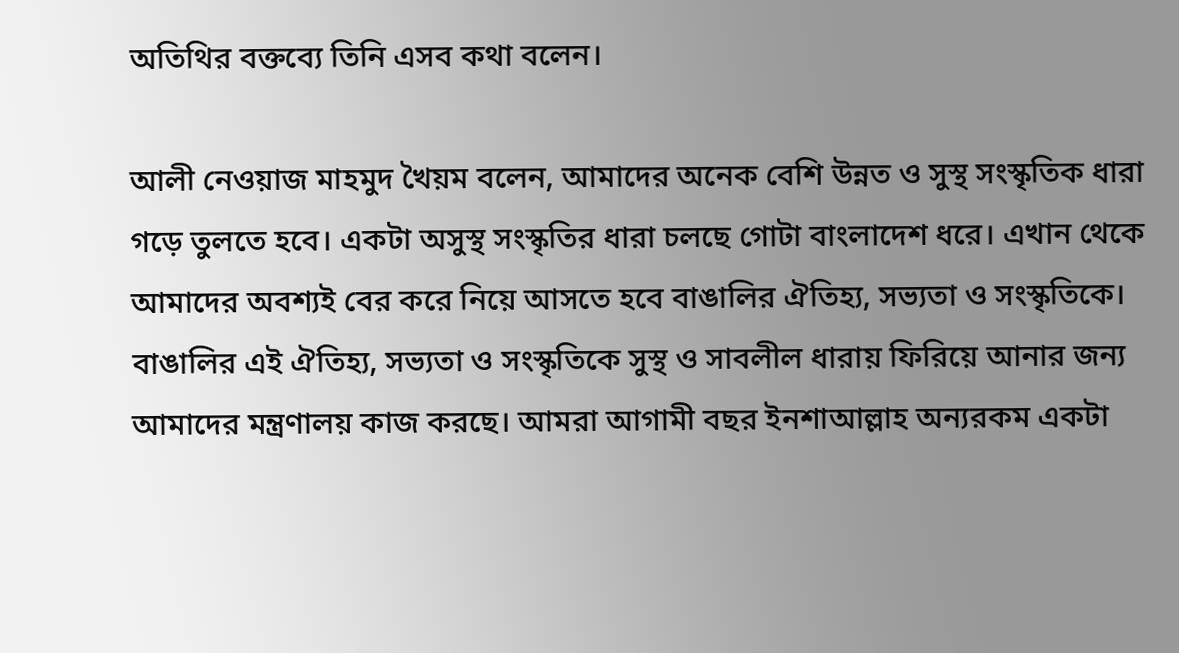অতিথির বক্তব্যে তিনি এসব কথা বলেন।

আলী নেওয়াজ মাহমুদ খৈয়ম বলেন, আমাদের অনেক বেশি উন্নত ও সুস্থ সংস্কৃতিক ধারা গড়ে তুলতে হবে। একটা অসুস্থ সংস্কৃতির ধারা চলছে গোটা বাংলাদেশ ধরে। এখান থেকে আমাদের অবশ্যই বের করে নিয়ে আসতে হবে বাঙালির ঐতিহ্য, সভ্যতা ও সংস্কৃতিকে। বাঙালির এই ঐতিহ্য, সভ্যতা ও সংস্কৃতিকে সুস্থ ও সাবলীল ধারায় ফিরিয়ে আনার জন্য আমাদের মন্ত্রণালয় কাজ করছে। আমরা আগামী বছর ইনশাআল্লাহ অন্যরকম একটা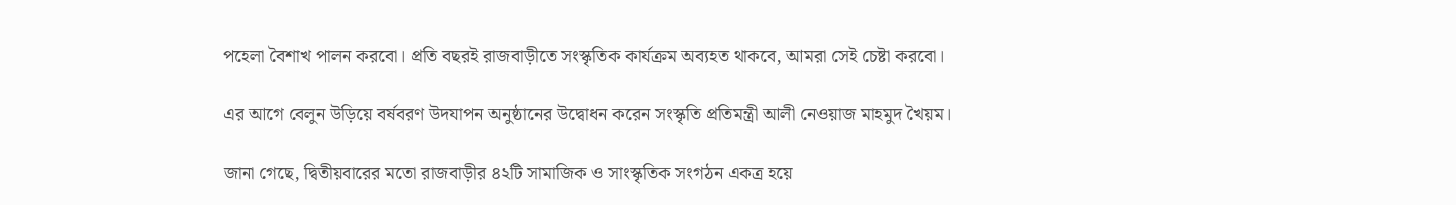পহেলা বৈশাখ পালন করবো। প্রতি বছরই রাজবাড়ীতে সংস্কৃতিক কার্যক্রম অব্যহত থাকবে, আমরা সেই চেষ্টা করবো।

এর আগে বেলুন উড়িয়ে বর্ষবরণ উদযাপন অনুষ্ঠানের উদ্বোধন করেন সংস্কৃতি প্রতিমন্ত্রী আলী নেওয়াজ মাহমুদ খৈয়ম।

জানা গেছে, দ্বিতীয়বারের মতো রাজবাড়ীর ৪২টি সামাজিক ও সাংস্কৃতিক সংগঠন একত্র হয়ে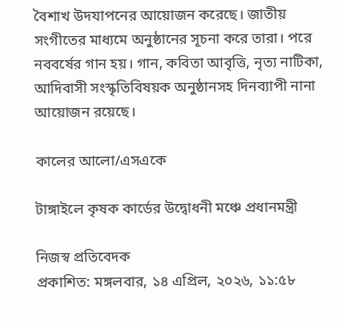বৈশাখ উদযাপনের আয়োজন করেছে। জাতীয় সংগীতের মাধ্যমে অনুষ্ঠানের সূচনা করে তারা। পরে নববর্ষের গান হয়। গান, কবিতা আবৃত্তি, নৃত্য নাটিকা, আদিবাসী সংস্কৃতিবিষয়ক অনুষ্ঠানসহ দিনব্যাপী নানা আয়োজন রয়েছে।

কালের আলো/এসএকে

টাঙ্গাইলে কৃষক কার্ডের উদ্বোধনী মঞ্চে প্রধানমন্ত্রী

নিজস্ব প্রতিবেদক
প্রকাশিত: মঙ্গলবার, ১৪ এপ্রিল, ২০২৬, ১১:৫৮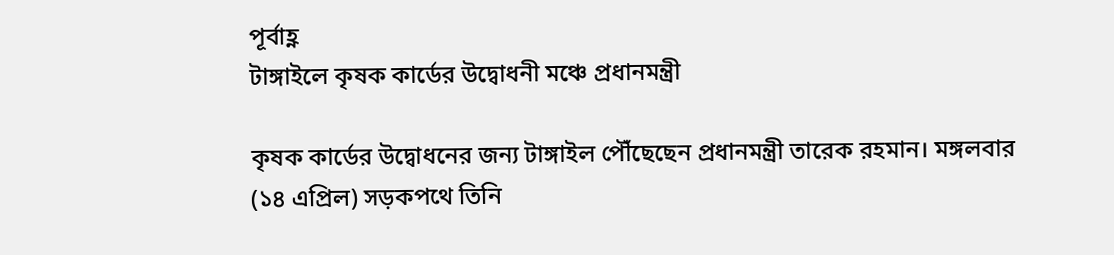পূর্বাহ্ণ
টাঙ্গাইলে কৃষক কার্ডের উদ্বোধনী মঞ্চে প্রধানমন্ত্রী

কৃষক কার্ডের উদ্বোধনের জন্য টাঙ্গাইল পৌঁছেছেন প্রধানমন্ত্রী তারেক রহমান। মঙ্গলবার (১৪ এপ্রিল) সড়কপথে তিনি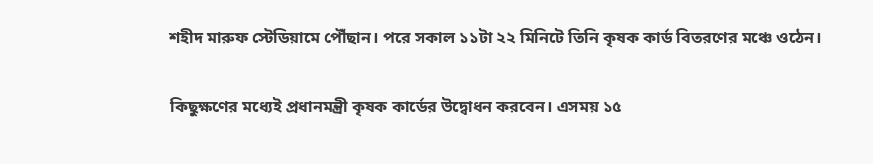শহীদ মারুফ স্টেডিয়ামে পৌঁছান। পরে সকাল ১১টা ২২ মিনিটে তিনি কৃষক কার্ড বিতরণের মঞ্চে ওঠেন।

কিছুক্ষণের মধ্যেই প্রধানমন্ত্রী কৃষক কার্ডের উদ্বোধন করবেন। এসময় ১৫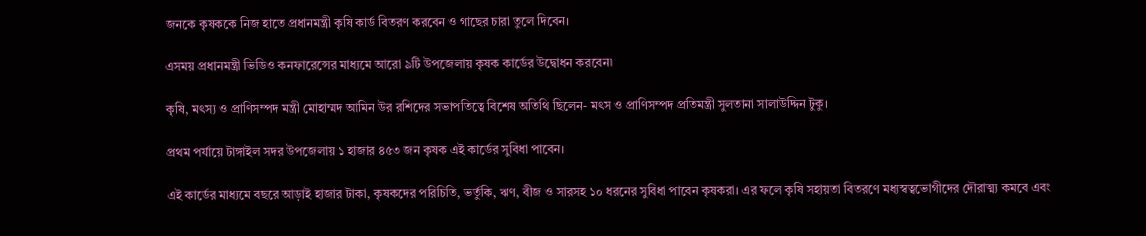জনকে কৃষককে নিজ হাতে প্রধানমন্ত্রী কৃষি কার্ড বিতরণ করবেন ও গাছের চারা তুলে দিবেন।

এসময় প্রধানমন্ত্রী ভিডিও কনফারেন্সের মাধ্যমে আরো ৯টি উপজেলায় কৃষক কার্ডের উদ্বোধন করবেন৷

কৃষি, মৎস্য ও প্রাণিসম্পদ মন্ত্রী মোহাম্মদ আমিন উর রশিদের সভাপতিত্বে বিশেষ অতিথি ছিলেন- মৎস ও প্রাণিসম্পদ প্রতিমন্ত্রী সুলতানা সালাউদ্দিন টুকু।

প্রথম পর্যায়ে টাঙ্গাইল সদর উপজেলায় ১ হাজার ৪৫৩ জন কৃষক এই কার্ডের সুবিধা পাবেন।

এই কার্ডের মাধ্যমে বছরে আড়াই হাজার টাকা, কৃষকদের পরিচিতি, ভর্তুকি, ঋণ, বীজ ও সারসহ ১০ ধরনের সুবিধা পাবেন কৃষকরা। এর ফলে কৃষি সহায়তা বিতরণে মধ্যস্বত্বভোগীদের দৌরাত্ম্য কমবে এবং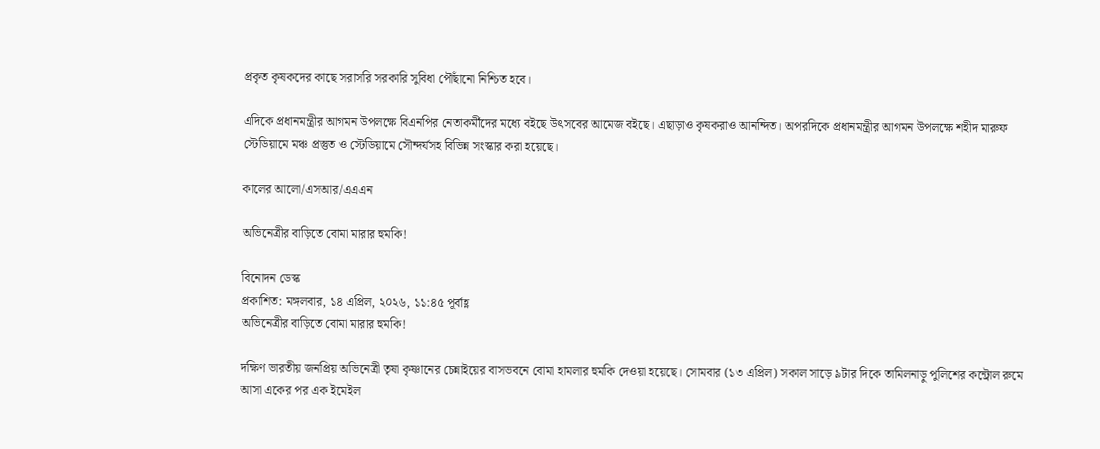প্রকৃত কৃষকদের কাছে সরাসরি সরকারি সুবিধা পৌঁছানো নিশ্চিত হবে।

এদিকে প্রধানমন্ত্রীর আগমন উপলক্ষে বিএনপির নেতাকর্মীদের মধ্যে বইছে উৎসবের আমেজ বইছে। এছাড়াও কৃষকরাও আনন্দিত। অপরদিকে প্রধানমন্ত্রীর আগমন উপলক্ষে শহীদ মারুফ স্টেডিয়ামে মঞ্চ প্রস্তুত ও স্টেডিয়ামে সৌন্দর্যসহ বিভিন্ন সংস্কার করা হয়েছে।

কালের আলো/এসআর/এএএন

অভিনেত্রীর বাড়িতে বোমা মারার হুমকি!

বিনোদন ডেস্ক
প্রকাশিত: মঙ্গলবার, ১৪ এপ্রিল, ২০২৬, ১১:৪৫ পূর্বাহ্ণ
অভিনেত্রীর বাড়িতে বোমা মারার হুমকি!

দক্ষিণ ভারতীয় জনপ্রিয় অভিনেত্রী তৃষা কৃষ্ণানের চেন্নাইয়ের বাসভবনে বোমা হামলার হুমকি দেওয়া হয়েছে। সোমবার (১৩ এপ্রিল) সকাল সাড়ে ৯টার দিকে তামিলনাড়ু পুলিশের কন্ট্রোল রুমে আসা একের পর এক ইমেইল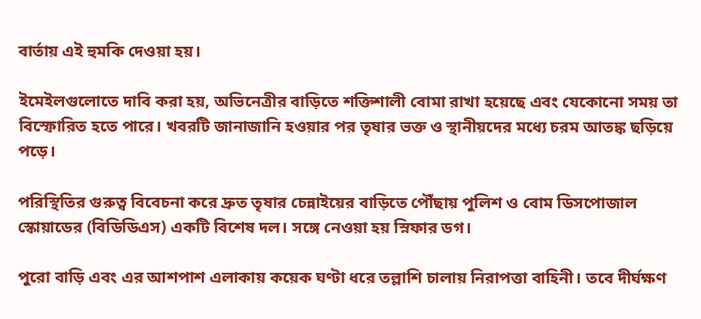বার্তায় এই হুমকি দেওয়া হয়।

ইমেইলগুলোতে দাবি করা হয়, অভিনেত্রীর বাড়িতে শক্তিশালী বোমা রাখা হয়েছে এবং যেকোনো সময় তা বিস্ফোরিত হতে পারে। খবরটি জানাজানি হওয়ার পর তৃষার ভক্ত ও স্থানীয়দের মধ্যে চরম আতঙ্ক ছড়িয়ে পড়ে।

পরিস্থিতির গুরুত্ব বিবেচনা করে দ্রুত তৃষার চেন্নাইয়ের বাড়িতে পৌঁছায় পুলিশ ও বোম ডিসপোজাল স্কোয়াডের (বিডিডিএস) একটি বিশেষ দল। সঙ্গে নেওয়া হয় স্নিফার ডগ।

পুরো বাড়ি এবং এর আশপাশ এলাকায় কয়েক ঘণ্টা ধরে তল্লাশি চালায় নিরাপত্তা বাহিনী। তবে দীর্ঘক্ষণ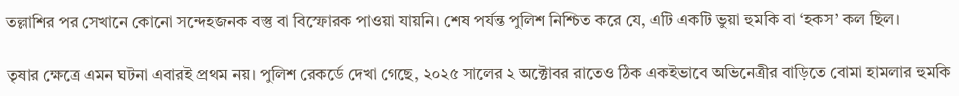তল্লাশির পর সেখানে কোনো সন্দেহজনক বস্তু বা বিস্ফোরক পাওয়া যায়নি। শেষ পর্যন্ত পুলিশ নিশ্চিত করে যে, এটি একটি ভুয়া হুমকি বা ‘হকস’ কল ছিল।

তৃষার ক্ষেত্রে এমন ঘটনা এবারই প্রথম নয়। পুলিশ রেকর্ডে দেখা গেছে, ২০২৫ সালের ২ অক্টোবর রাতেও ঠিক একইভাবে অভিনেত্রীর বাড়িতে বোমা হামলার হুমকি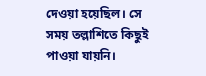দেওয়া হয়েছিল। সে সময় তল্লাশিতে কিছুই পাওয়া যায়নি।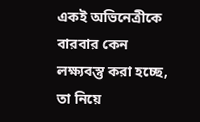একই অভিনেত্রীকে বারবার কেন লক্ষ্যবস্তু করা হচ্ছে, তা নিয়ে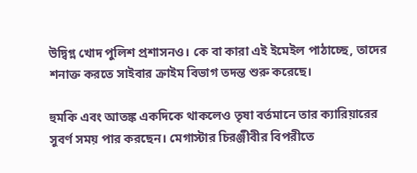উদ্বিগ্ন খোদ পুলিশ প্রশাসনও। কে বা কারা এই ইমেইল পাঠাচ্ছে, তাদের শনাক্ত করতে সাইবার ক্রাইম বিভাগ তদন্ত শুরু করেছে।

হুমকি এবং আতঙ্ক একদিকে থাকলেও তৃষা বর্তমানে তার ক্যারিয়ারের সুবর্ণ সময় পার করছেন। মেগাস্টার চিরঞ্জীবীর বিপরীতে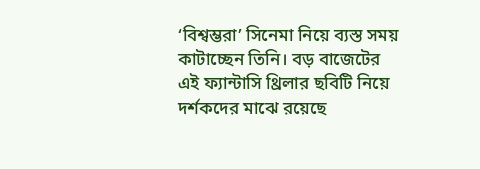‘বিশ্বম্ভরা’ সিনেমা নিয়ে ব্যস্ত সময় কাটাচ্ছেন তিনি। বড় বাজেটের এই ফ্যান্টাসি থ্রিলার ছবিটি নিয়ে দর্শকদের মাঝে রয়েছে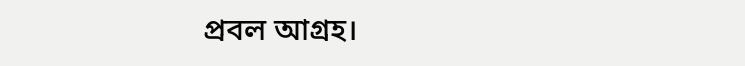প্রবল আগ্রহ।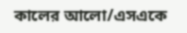কালের আলো/এসএকে